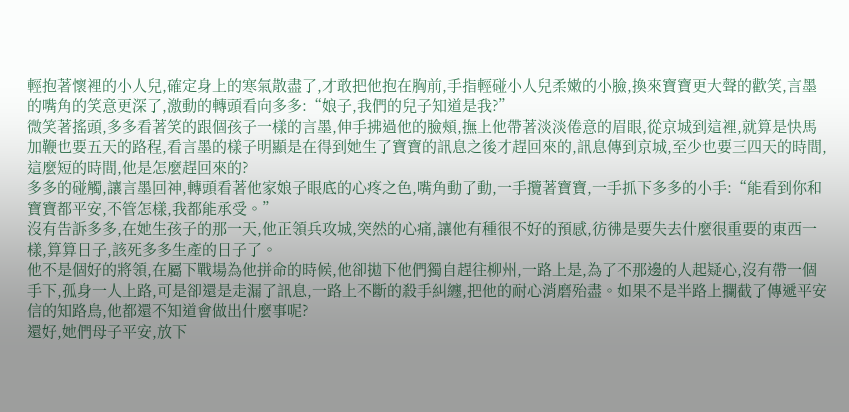輕抱著懷裡的小人兒,確定身上的寒氣散盡了,才敢把他抱在胸前,手指輕碰小人兒柔嫩的小臉,換來寶寶更大聲的歡笑,言墨的嘴角的笑意更深了,激動的轉頭看向多多:“娘子,我們的兒子知道是我?”
微笑著搖頭,多多看著笑的跟個孩子一樣的言墨,伸手拂過他的臉頰,撫上他帶著淡淡倦意的眉眼,從京城到這裡,就算是快馬加鞭也要五天的路程,看言墨的樣子明顯是在得到她生了寶寶的訊息之後才趕回來的,訊息傳到京城,至少也要三四天的時間,這麼短的時間,他是怎麼趕回來的?
多多的碰觸,讓言墨回神,轉頭看著他家娘子眼底的心疼之色,嘴角動了動,一手攬著寶寶,一手抓下多多的小手:“能看到你和寶寶都平安,不管怎樣,我都能承受。”
沒有告訴多多,在她生孩子的那一天,他正領兵攻城,突然的心痛,讓他有種很不好的預感,彷彿是要失去什麼很重要的東西一樣,算算日子,該死多多生產的日子了。
他不是個好的將領,在屬下戰場為他拼命的時候,他卻拋下他們獨自趕往柳州,一路上是,為了不那邊的人起疑心,沒有帶一個手下,孤身一人上路,可是卻還是走漏了訊息,一路上不斷的殺手糾纏,把他的耐心消磨殆盡。如果不是半路上攔截了傳遞平安信的知路鳥,他都還不知道會做出什麼事呢?
還好,她們母子平安,放下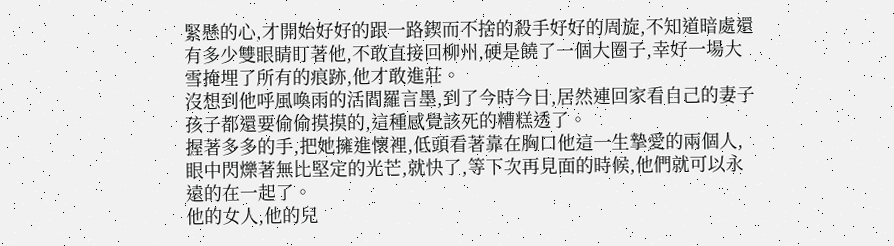緊懸的心,才開始好好的跟一路鍥而不捨的殺手好好的周旋,不知道暗處還有多少雙眼睛盯著他,不敢直接回柳州,硬是饒了一個大圈子,幸好一場大雪掩埋了所有的痕跡,他才敢進莊。
沒想到他呼風喚雨的活閻羅言墨,到了今時今日,居然連回家看自己的妻子孩子都還要偷偷摸摸的,這種感覺該死的糟糕透了。
握著多多的手,把她擁進懷裡,低頭看著靠在胸口他這一生摯愛的兩個人,眼中閃爍著無比堅定的光芒,就快了,等下次再見面的時候,他們就可以永遠的在一起了。
他的女人,他的兒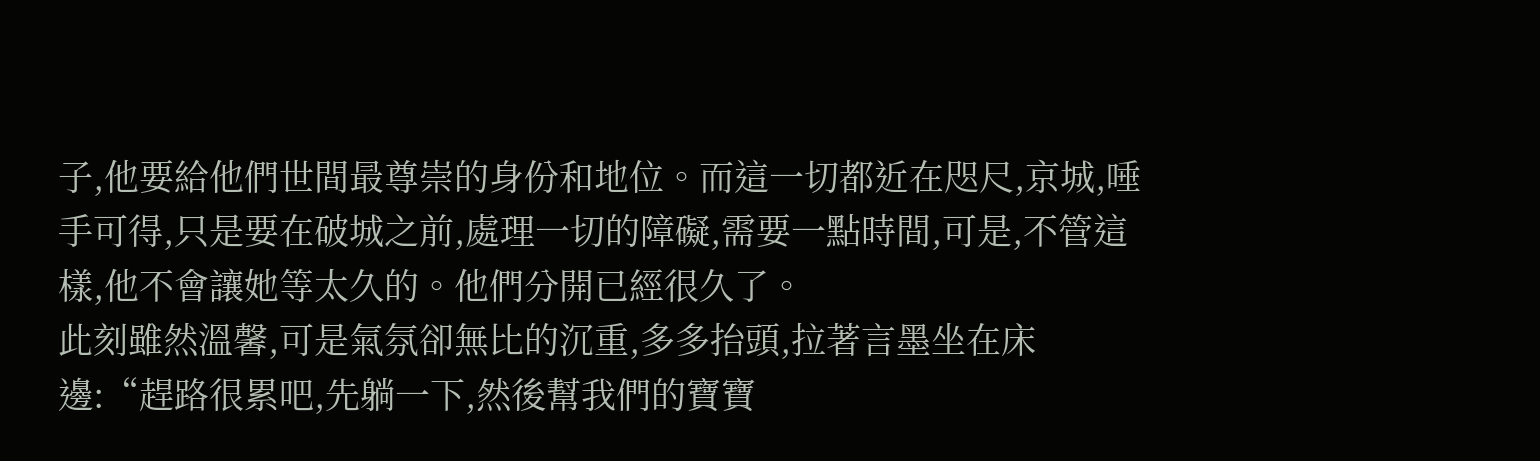子,他要給他們世間最尊崇的身份和地位。而這一切都近在咫尺,京城,唾手可得,只是要在破城之前,處理一切的障礙,需要一點時間,可是,不管這樣,他不會讓她等太久的。他們分開已經很久了。
此刻雖然溫馨,可是氣氛卻無比的沉重,多多抬頭,拉著言墨坐在床邊:“趕路很累吧,先躺一下,然後幫我們的寶寶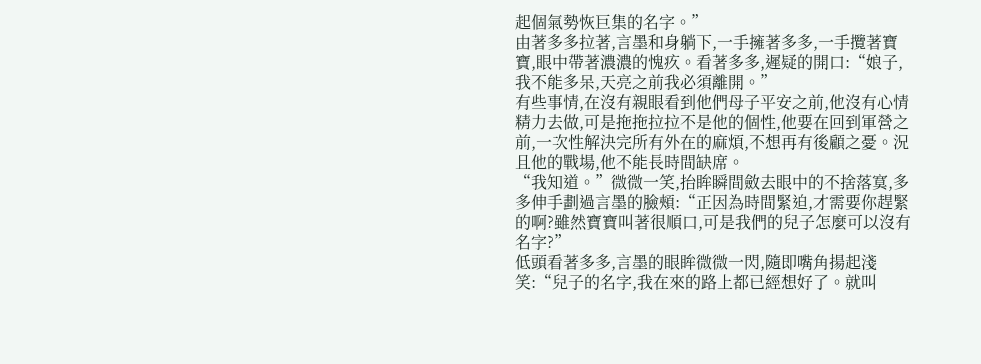起個氣勢恢巨集的名字。”
由著多多拉著,言墨和身躺下,一手擁著多多,一手攬著寶寶,眼中帶著濃濃的愧疚。看著多多,遲疑的開口:“娘子,我不能多呆,天亮之前我必須離開。”
有些事情,在沒有親眼看到他們母子平安之前,他沒有心情精力去做,可是拖拖拉拉不是他的個性,他要在回到軍營之前,一次性解決完所有外在的麻煩,不想再有後顧之憂。況且他的戰場,他不能長時間缺席。
“我知道。”微微一笑,抬眸瞬間斂去眼中的不捨落寞,多多伸手劃過言墨的臉頰:“正因為時間緊迫,才需要你趕緊的啊?雖然寶寶叫著很順口,可是我們的兒子怎麼可以沒有名字?”
低頭看著多多,言墨的眼眸微微一閃,隨即嘴角揚起淺笑:“兒子的名字,我在來的路上都已經想好了。就叫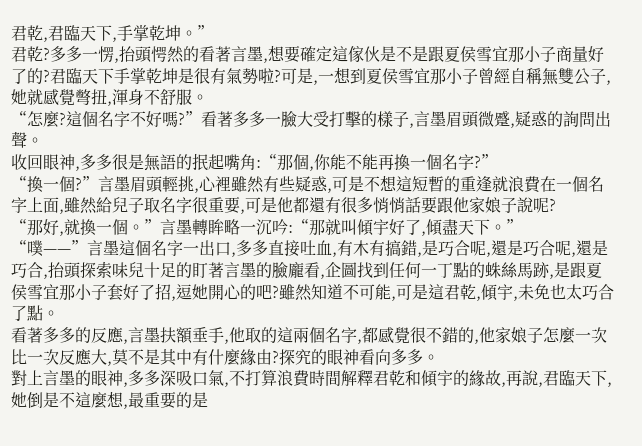君乾,君臨天下,手掌乾坤。”
君乾?多多一愣,抬頭愕然的看著言墨,想要確定這傢伙是不是跟夏侯雪宜那小子商量好了的?君臨天下手掌乾坤是很有氣勢啦?可是,一想到夏侯雪宜那小子曾經自稱無雙公子,她就感覺彆扭,渾身不舒服。
“怎麼?這個名字不好嗎?”看著多多一臉大受打擊的樣子,言墨眉頭微蹙,疑惑的詢問出聲。
收回眼神,多多很是無語的抿起嘴角:“那個,你能不能再換一個名字?”
“換一個?”言墨眉頭輕挑,心裡雖然有些疑惑,可是不想這短暫的重逢就浪費在一個名字上面,雖然給兒子取名字很重要,可是他都還有很多悄悄話要跟他家娘子說呢?
“那好,就換一個。”言墨轉眸略一沉吟:“那就叫傾宇好了,傾盡天下。”
“噗——”言墨這個名字一出口,多多直接吐血,有木有搞錯,是巧合呢,還是巧合呢,還是巧合,抬頭探索味兒十足的盯著言墨的臉龐看,企圖找到任何一丁點的蛛絲馬跡,是跟夏侯雪宜那小子套好了招,逗她開心的吧?雖然知道不可能,可是這君乾,傾宇,未免也太巧合了點。
看著多多的反應,言墨扶額垂手,他取的這兩個名字,都感覺很不錯的,他家娘子怎麼一次比一次反應大,莫不是其中有什麼緣由?探究的眼神看向多多。
對上言墨的眼神,多多深吸口氣,不打算浪費時間解釋君乾和傾宇的緣故,再說,君臨天下,她倒是不這麼想,最重要的是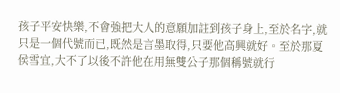孩子平安快樂,不會強把大人的意願加註到孩子身上,至於名字,就只是一個代號而已,既然是言墨取得,只要他高興就好。至於那夏侯雪宜,大不了以後不許他在用無雙公子那個稱號就行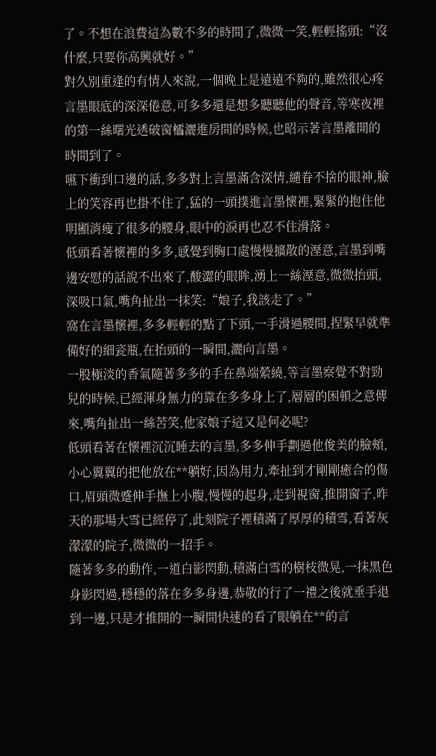了。不想在浪費這為數不多的時間了,微微一笑,輕輕搖頭:“沒什麼,只要你高興就好。”
對久別重逢的有情人來說,一個晚上是遠遠不夠的,雖然很心疼言墨眼底的深深倦意,可多多還是想多聽聽他的聲音,等寒夜裡的第一絲曙光透破窗櫺灑進房間的時候,也昭示著言墨離開的時間到了。
嚥下衝到口邊的話,多多對上言墨滿含深情,繾眷不捨的眼神,臉上的笑容再也掛不住了,猛的一頭撲進言墨懷裡,緊緊的抱住他明顯消瘦了很多的腰身,眼中的淚再也忍不住滑落。
低頭看著懷裡的多多,感覺到胸口處慢慢擴散的溼意,言墨到嘴邊安慰的話說不出來了,酸澀的眼眸,湧上一絲溼意,微微抬頭,深吸口氣,嘴角扯出一抹笑:“娘子,我該走了。”
窩在言墨懷裡,多多輕輕的點了下頭,一手滑過腰間,捏緊早就準備好的細瓷瓶,在抬頭的一瞬間,灑向言墨。
一股極淡的香氣隨著多多的手在鼻端縈繞,等言墨察覺不對勁兒的時候,已經渾身無力的靠在多多身上了,層層的困頓之意傳來,嘴角扯出一絲苦笑,他家娘子這又是何必呢?
低頭看著在懷裡沉沉睡去的言墨,多多伸手劃過他俊美的臉頰,小心翼翼的把他放在**躺好,因為用力,牽扯到才剛剛癒合的傷口,眉頭微蹙伸手撫上小腹,慢慢的起身,走到視窗,推開窗子,昨天的那場大雪已經停了,此刻院子裡積滿了厚厚的積雪,看著灰濛濛的院子,微微的一招手。
隨著多多的動作,一道白影閃動,積滿白雪的樹枝微晃,一抹黑色身影閃過,穩穩的落在多多身邊,恭敬的行了一禮之後就垂手退到一邊,只是才推開的一瞬間快速的看了眼躺在**的言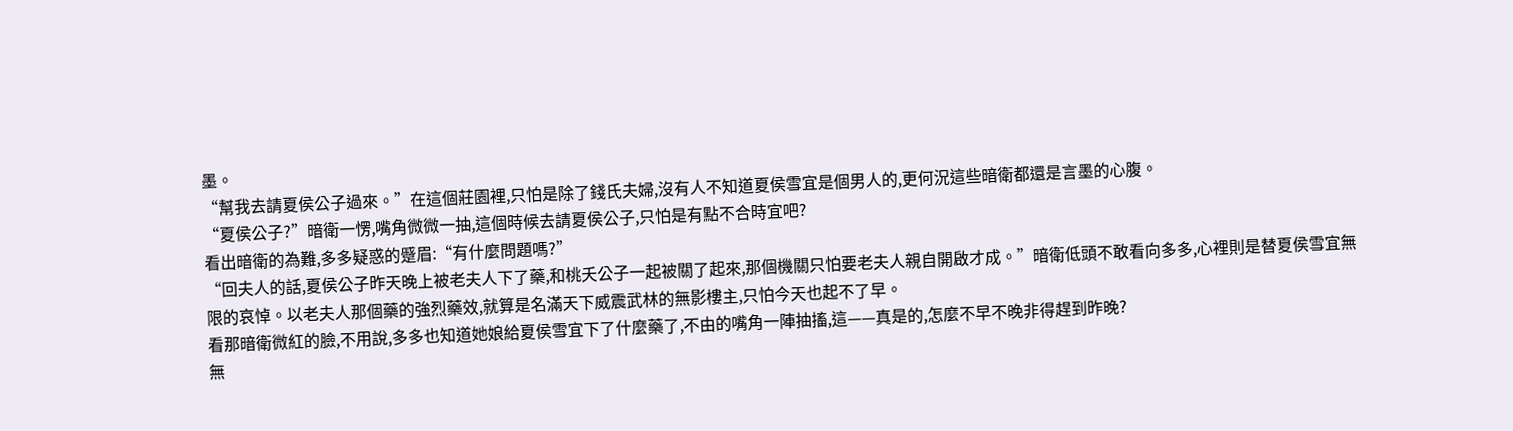墨。
“幫我去請夏侯公子過來。”在這個莊園裡,只怕是除了錢氏夫婦,沒有人不知道夏侯雪宜是個男人的,更何況這些暗衛都還是言墨的心腹。
“夏侯公子?”暗衛一愣,嘴角微微一抽,這個時候去請夏侯公子,只怕是有點不合時宜吧?
看出暗衛的為難,多多疑惑的蹙眉:“有什麼問題嗎?”
“回夫人的話,夏侯公子昨天晚上被老夫人下了藥,和桃夭公子一起被關了起來,那個機關只怕要老夫人親自開啟才成。”暗衛低頭不敢看向多多,心裡則是替夏侯雪宜無限的哀悼。以老夫人那個藥的強烈藥效,就算是名滿天下威震武林的無影樓主,只怕今天也起不了早。
看那暗衛微紅的臉,不用說,多多也知道她娘給夏侯雪宜下了什麼藥了,不由的嘴角一陣抽搐,這——真是的,怎麼不早不晚非得趕到昨晚?
無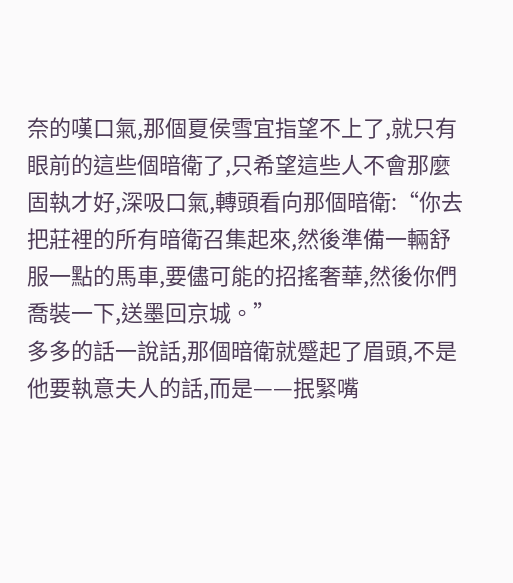奈的嘆口氣,那個夏侯雪宜指望不上了,就只有眼前的這些個暗衛了,只希望這些人不會那麼固執才好,深吸口氣,轉頭看向那個暗衛:“你去把莊裡的所有暗衛召集起來,然後準備一輛舒服一點的馬車,要儘可能的招搖奢華,然後你們喬裝一下,送墨回京城。”
多多的話一說話,那個暗衛就蹙起了眉頭,不是他要執意夫人的話,而是——抿緊嘴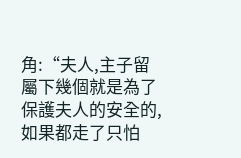角:“夫人,主子留屬下幾個就是為了保護夫人的安全的,如果都走了只怕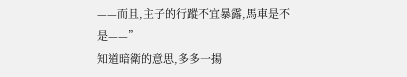——而且,主子的行蹤不宜暴露,馬車是不是——”
知道暗衛的意思,多多一揚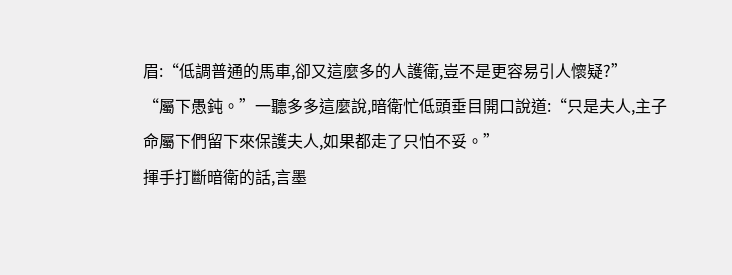眉:“低調普通的馬車,卻又這麼多的人護衛,豈不是更容易引人懷疑?”
“屬下愚鈍。”一聽多多這麼說,暗衛忙低頭垂目開口說道:“只是夫人,主子命屬下們留下來保護夫人,如果都走了只怕不妥。”
揮手打斷暗衛的話,言墨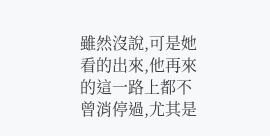雖然沒說,可是她看的出來,他再來的這一路上都不曾消停過,尤其是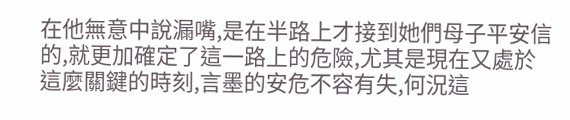在他無意中說漏嘴,是在半路上才接到她們母子平安信的,就更加確定了這一路上的危險,尤其是現在又處於這麼關鍵的時刻,言墨的安危不容有失,何況這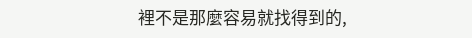裡不是那麼容易就找得到的,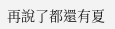再說了都還有夏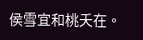侯雪宜和桃夭在。